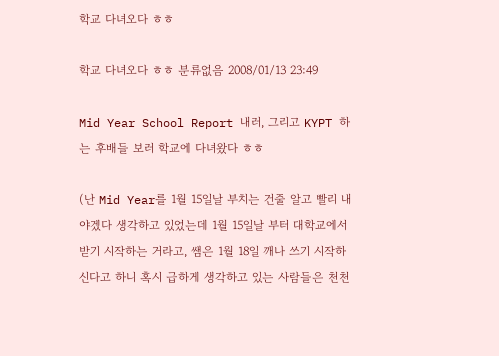학교 다녀오다 ㅎㅎ

학교 다녀오다 ㅎㅎ 분류없음 2008/01/13 23:49

Mid Year School Report 내러, 그리고 KYPT 하는 후배들 보러 학교에 다녀왔다 ㅎㅎ

(난 Mid Year를 1월 15일날 부치는 건줄 알고 빨리 내야겠다 생각하고 있었는데 1월 15일날 부터 대학교에서 받기 시작하는 거라고, 쌤은 1월 18일 깨나 쓰기 시작하신다고 하니 혹시 급하게 생각하고 있는 사람들은 천천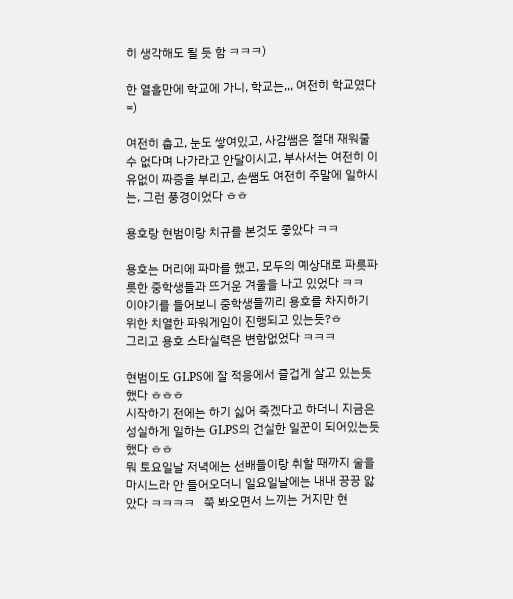히 생각해도 될 듯 함 ㅋㅋㅋ)

한 열흘만에 학교에 가니, 학교는,,, 여전히 학교였다 =)

여전히 춥고, 눈도 쌓여있고, 사감쌤은 절대 재워줄 수 없다며 나가라고 안달이시고, 부사서는 여전히 이유없이 짜증을 부리고, 손쌤도 여전히 주말에 일하시는, 그런 풍경이었다 ㅎㅎ

용호랑 현범이랑 치규를 본것도 좋았다 ㅋㅋ

용호는 머리에 파마를 했고, 모두의 예상대로 파릇파릇한 중학생들과 뜨거운 겨울을 나고 있었다 ㅋㅋ
이야기를 들어보니 중학생들끼리 용호를 차지하기 위한 치열한 파워게임이 진행되고 있는듯?ㅎ
그리고 용호 스타실력은 변함없었다 ㅋㅋㅋ

현범이도 GLPS에 잘 적응에서 즐겁게 살고 있는듯 했다 ㅎㅎㅎ
시작하기 전에는 하기 싫어 죽겠다고 하더니 지금은 성실하게 일하는 GLPS의 건실한 일꾼이 되어있는듯 했다 ㅎㅎ
뭐 토요일날 저녁에는 선배들이랑 취할 때까지 술을 마시느라 안 들어오더니 일요일날에는 내내 끙끙 앓았다 ㅋㅋㅋㅋ   쭉 봐오면서 느끼는 거지만 현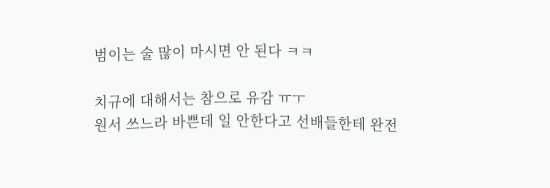범이는 술 많이 마시면 안 된다 ㅋㅋ

치규에 대해서는 참으로 유감 ㅠㅜ
원서 쓰느라 바쁜데 일 안한다고 선배들한테 완전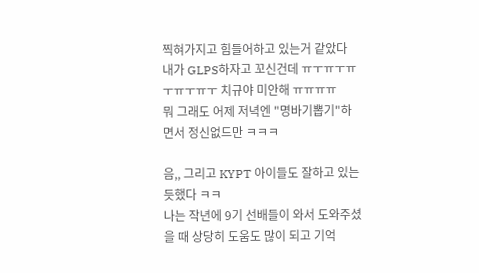찍혀가지고 힘들어하고 있는거 같았다
내가 GLPS하자고 꼬신건데 ㅠㅜㅠㅜㅠㅜㅠㅜㅠㅜ 치규야 미안해 ㅠㅠㅠㅠ
뭐 그래도 어제 저녁엔 "명바기뽑기"하면서 정신없드만 ㅋㅋㅋ

음,, 그리고 KYPT 아이들도 잘하고 있는듯했다 ㅋㅋ
나는 작년에 9기 선배들이 와서 도와주셨을 때 상당히 도움도 많이 되고 기억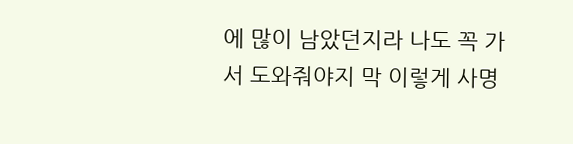에 많이 남았던지라 나도 꼭 가서 도와줘야지 막 이렇게 사명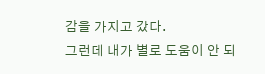감을 가지고 갔다.
그런데 내가 별로 도움이 안 되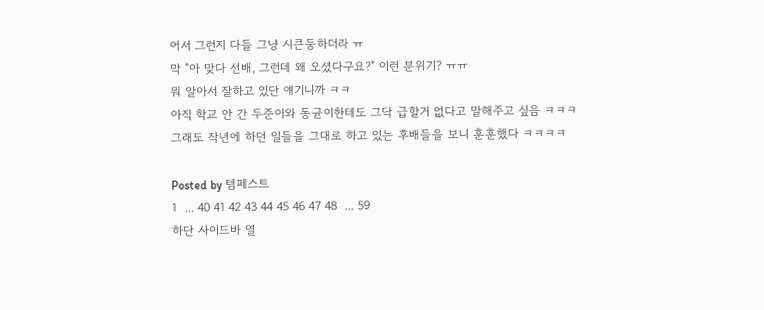어서 그런지 다들 그냥 시큰둥하더라 ㅠ
막 "아 맞다 선배, 그런데 왜 오셨다구요?" 이런 분위기? ㅠㅠ
뭐 알아서 잘하고 있단 얘기니까 ㅋㅋ
아직 학교 안 간 두준이와 동균이한테도 그닥 급할거 없다고 말해주고 싶음 ㅋㅋㅋ
그래도 작년에 하던 일들을 그대로 하고 있는 후배들을 보니 훈훈했다 ㅋㅋㅋㅋ

Posted by 템페스트
1  ... 40 41 42 43 44 45 46 47 48  ... 59
하단 사이드바 열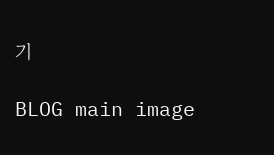기

BLOG main image